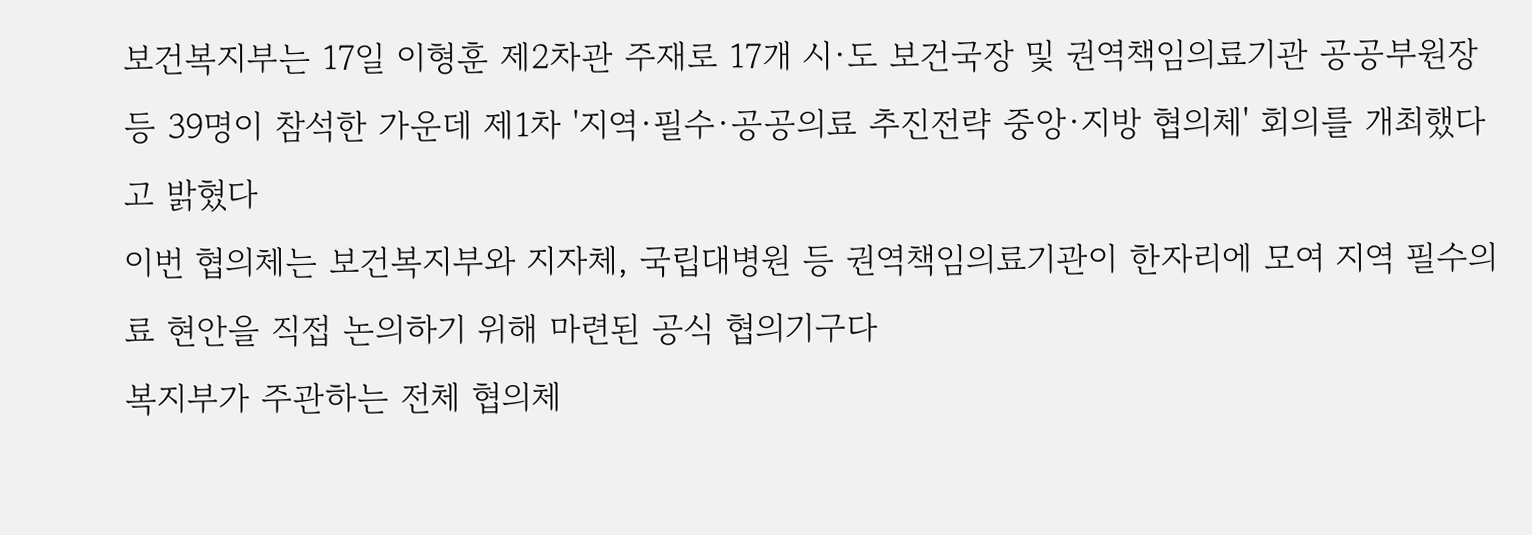보건복지부는 17일 이형훈 제2차관 주재로 17개 시·도 보건국장 및 권역책임의료기관 공공부원장 등 39명이 참석한 가운데 제1차 '지역·필수·공공의료 추진전략 중앙·지방 협의체' 회의를 개최했다고 밝혔다
이번 협의체는 보건복지부와 지자체, 국립대병원 등 권역책임의료기관이 한자리에 모여 지역 필수의료 현안을 직접 논의하기 위해 마련된 공식 협의기구다
복지부가 주관하는 전체 협의체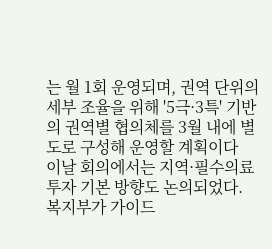는 월 1회 운영되며, 권역 단위의 세부 조율을 위해 '5극·3특' 기반의 권역별 협의체를 3월 내에 별도로 구성해 운영할 계획이다
이날 회의에서는 지역·필수의료 투자 기본 방향도 논의되었다. 복지부가 가이드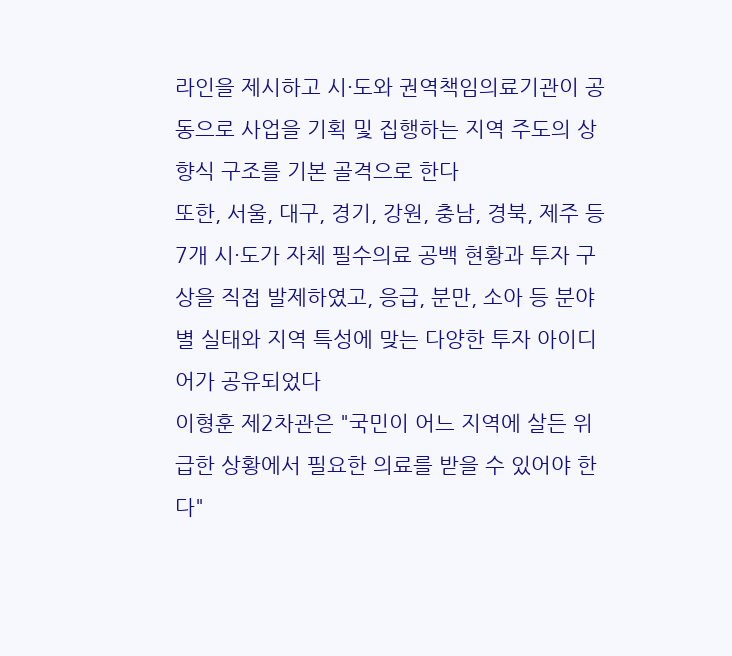라인을 제시하고 시·도와 권역책임의료기관이 공동으로 사업을 기획 및 집행하는 지역 주도의 상향식 구조를 기본 골격으로 한다
또한, 서울, 대구, 경기, 강원, 충남, 경북, 제주 등 7개 시·도가 자체 필수의료 공백 현황과 투자 구상을 직접 발제하였고, 응급, 분만, 소아 등 분야별 실태와 지역 특성에 맞는 다양한 투자 아이디어가 공유되었다
이형훈 제2차관은 "국민이 어느 지역에 살든 위급한 상황에서 필요한 의료를 받을 수 있어야 한다"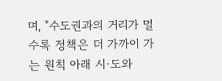며, "수도권과의 거리가 멀수록 정책은 더 가까이 가는 원칙 아래 시·도와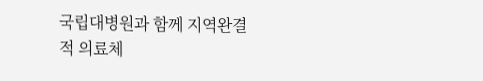국립대병원과 함께 지역완결적 의료체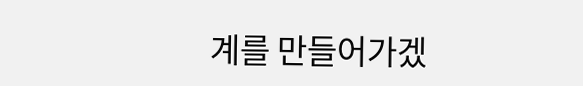계를 만들어가겠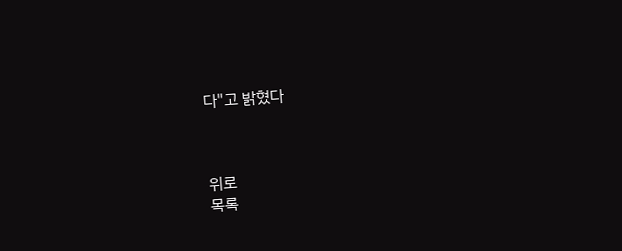다"고 밝혔다



위로
목록